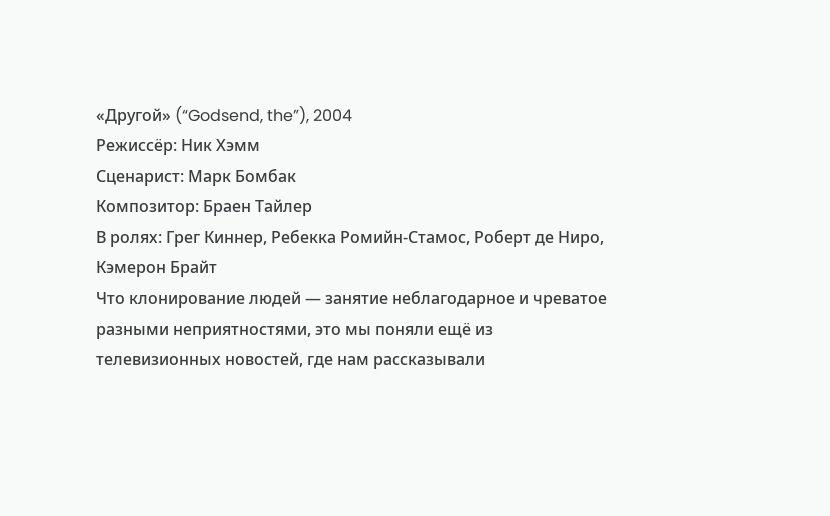«Другой» (“Godsend, the”), 2004
Режиссёр: Ник Хэмм
Сценарист: Марк Бомбак
Композитор: Браен Тайлер
В ролях: Грег Киннер, Ребекка Ромийн-Стамос, Роберт де Ниро, Кэмерон Брайт
Что клонирование людей — занятие неблагодарное и чреватое разными неприятностями, это мы поняли ещё из телевизионных новостей, где нам рассказывали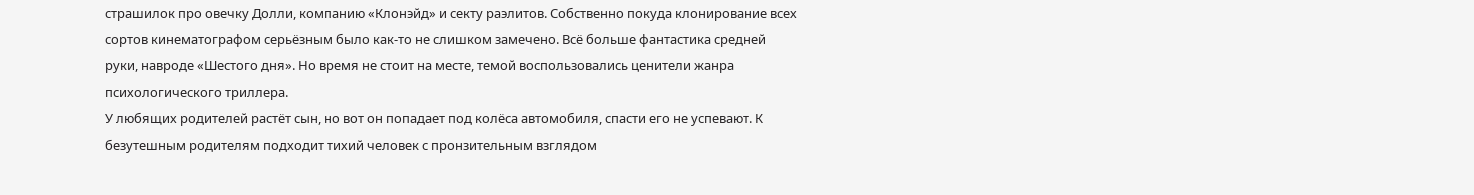страшилок про овечку Долли, компанию «Клонэйд» и секту раэлитов. Собственно покуда клонирование всех сортов кинематографом серьёзным было как-то не слишком замечено. Всё больше фантастика средней руки, навроде «Шестого дня». Но время не стоит на месте, темой воспользовались ценители жанра психологического триллера.
У любящих родителей растёт сын, но вот он попадает под колёса автомобиля, спасти его не успевают. К безутешным родителям подходит тихий человек с пронзительным взглядом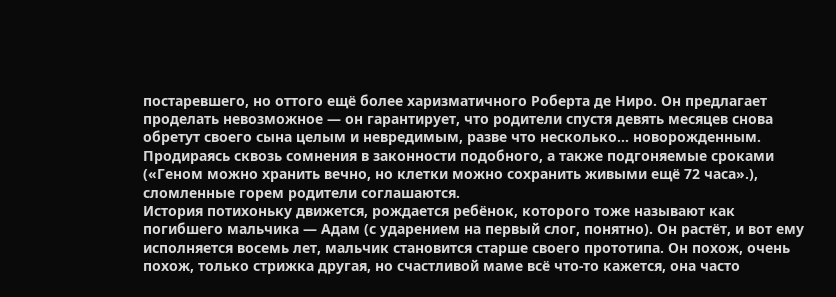постаревшего, но оттого ещё более харизматичного Роберта де Ниро. Он предлагает проделать невозможное — он гарантирует, что родители спустя девять месяцев снова обретут своего сына целым и невредимым, разве что несколько… новорожденным. Продираясь сквозь сомнения в законности подобного, а также подгоняемые сроками («Геном можно хранить вечно, но клетки можно сохранить живыми ещё 72 часа».), сломленные горем родители соглашаются.
История потихоньку движется, рождается ребёнок, которого тоже называют как погибшего мальчика — Адам (с ударением на первый слог, понятно). Он растёт, и вот ему исполняется восемь лет, мальчик становится старше своего прототипа. Он похож, очень похож, только стрижка другая, но счастливой маме всё что-то кажется, она часто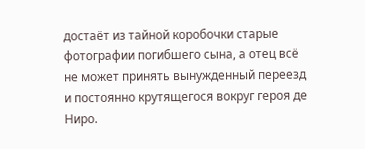достаёт из тайной коробочки старые фотографии погибшего сына, а отец всё не может принять вынужденный переезд и постоянно крутящегося вокруг героя де Ниро.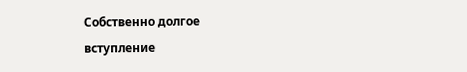Собственно долгое вступление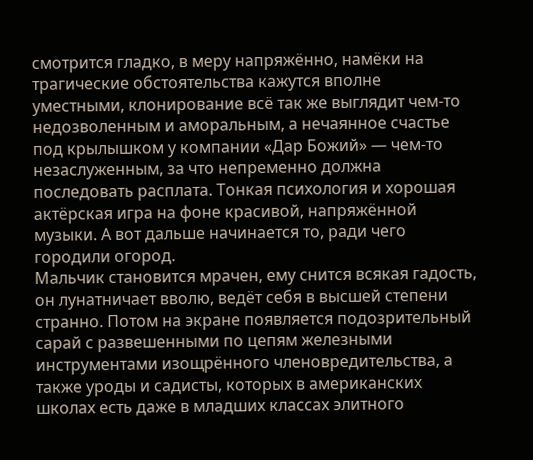смотрится гладко, в меру напряжённо, намёки на трагические обстоятельства кажутся вполне уместными, клонирование всё так же выглядит чем-то недозволенным и аморальным, а нечаянное счастье под крылышком у компании «Дар Божий» — чем-то незаслуженным, за что непременно должна последовать расплата. Тонкая психология и хорошая актёрская игра на фоне красивой, напряжённой музыки. А вот дальше начинается то, ради чего городили огород.
Мальчик становится мрачен, ему снится всякая гадость, он лунатничает вволю, ведёт себя в высшей степени странно. Потом на экране появляется подозрительный сарай с развешенными по цепям железными инструментами изощрённого членовредительства, а также уроды и садисты, которых в американских школах есть даже в младших классах элитного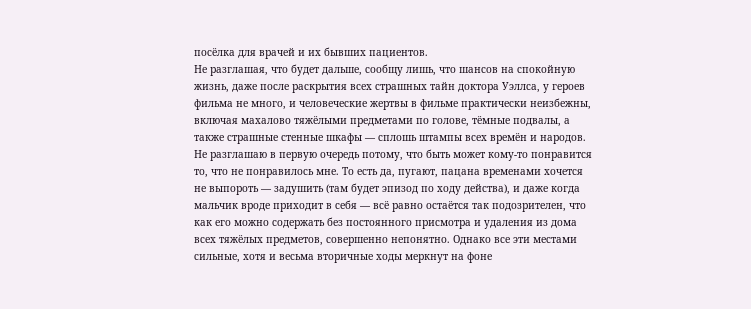посёлка для врачей и их бывших пациентов.
Не разглашая, что будет дальше, сообщу лишь, что шансов на спокойную жизнь, даже после раскрытия всех страшных тайн доктора Уэллса, у героев фильма не много, и человеческие жертвы в фильме практически неизбежны, включая махалово тяжёлыми предметами по голове, тёмные подвалы, а также страшные стенные шкафы — сплошь штампы всех времён и народов.
Не разглашаю в первую очередь потому, что быть может кому-то понравится то, что не понравилось мне. То есть да, пугают, пацана временами хочется не выпороть — задушить (там будет эпизод по ходу действа), и даже когда мальчик вроде приходит в себя — всё равно остаётся так подозрителен, что как его можно содержать без постоянного присмотра и удаления из дома всех тяжёлых предметов, совершенно непонятно. Однако все эти местами сильные, хотя и весьма вторичные ходы меркнут на фоне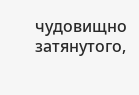чудовищно затянутого,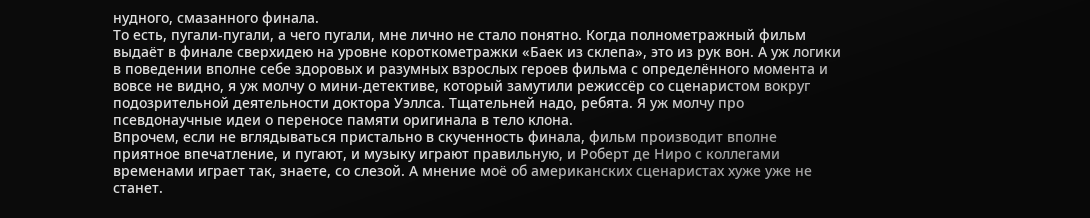нудного, смазанного финала.
То есть, пугали-пугали, а чего пугали, мне лично не стало понятно. Когда полнометражный фильм выдаёт в финале сверхидею на уровне короткометражки «Баек из склепа», это из рук вон. А уж логики в поведении вполне себе здоровых и разумных взрослых героев фильма с определённого момента и вовсе не видно, я уж молчу о мини-детективе, который замутили режиссёр со сценаристом вокруг подозрительной деятельности доктора Уэллса. Тщательней надо, ребята. Я уж молчу про псевдонаучные идеи о переносе памяти оригинала в тело клона.
Впрочем, если не вглядываться пристально в скученность финала, фильм производит вполне приятное впечатление, и пугают, и музыку играют правильную, и Роберт де Ниро с коллегами временами играет так, знаете, со слезой. А мнение моё об американских сценаристах хуже уже не станет.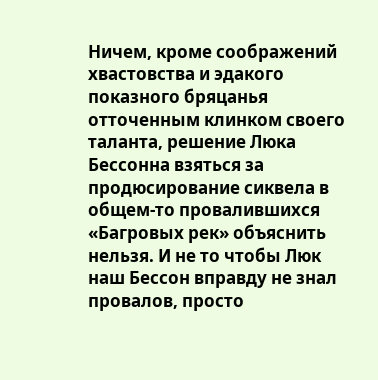Ничем, кроме соображений хвастовства и эдакого показного бряцанья отточенным клинком своего таланта, решение Люка Бессонна взяться за продюсирование сиквела в общем-то провалившихся «Багровых рек» объяснить нельзя. И не то чтобы Люк наш Бессон вправду не знал провалов, просто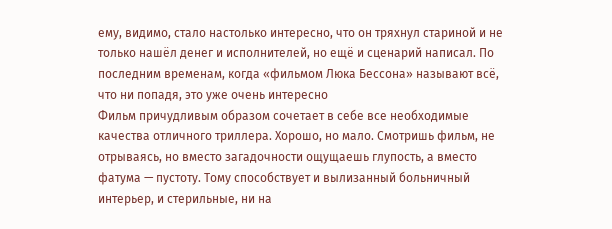ему, видимо, стало настолько интересно, что он тряхнул стариной и не только нашёл денег и исполнителей, но ещё и сценарий написал. По последним временам, когда «фильмом Люка Бессона» называют всё, что ни попадя, это уже очень интересно
Фильм причудливым образом сочетает в себе все необходимые качества отличного триллера. Хорошо, но мало. Смотришь фильм, не отрываясь, но вместо загадочности ощущаешь глупость, а вместо фатума — пустоту. Тому способствует и вылизанный больничный интерьер, и стерильные, ни на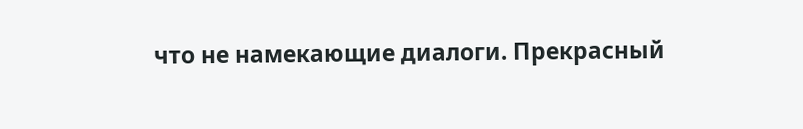что не намекающие диалоги. Прекрасный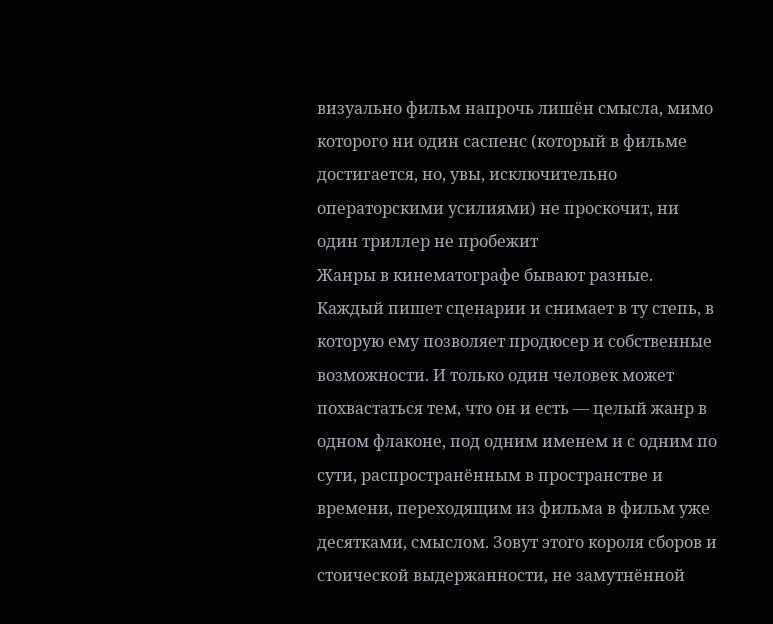визуально фильм напрочь лишён смысла, мимо которого ни один саспенс (который в фильме достигается, но, увы, исключительно операторскими усилиями) не проскочит, ни один триллер не пробежит
Жанры в кинематографе бывают разные. Каждый пишет сценарии и снимает в ту степь, в которую ему позволяет продюсер и собственные возможности. И только один человек может похвастаться тем, что он и есть — целый жанр в одном флаконе, под одним именем и с одним по сути, распространённым в пространстве и времени, переходящим из фильма в фильм уже десятками, смыслом. Зовут этого короля сборов и стоической выдержанности, не замутнённой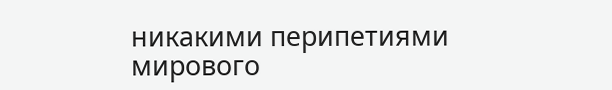никакими перипетиями мирового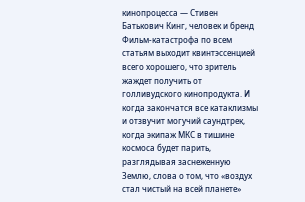кинопроцесса — Стивен Батькович Кинг, человек и бренд
Фильм-катастрофа по всем статьям выходит квинтэссенцией всего хорошего, что зритель жаждет получить от голливудского кинопродукта. И когда закончатся все катаклизмы и отзвучит могучий саундтрек, когда экипаж МКС в тишине космоса будет парить, разглядывая заснеженную Землю, слова о том, что «воздух стал чистый на всей планете»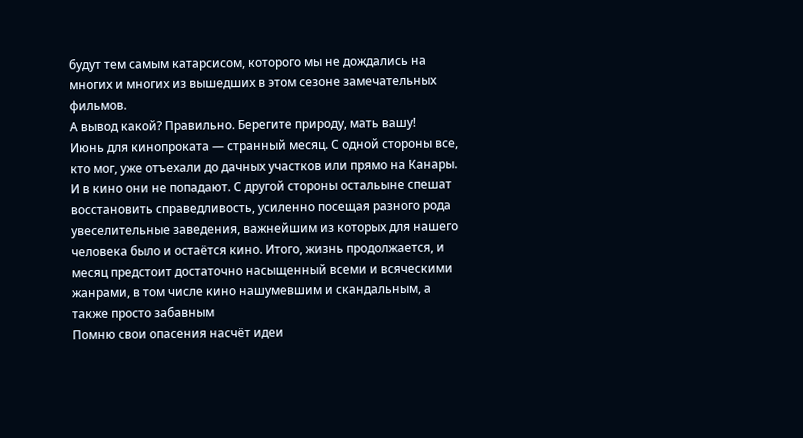будут тем самым катарсисом, которого мы не дождались на многих и многих из вышедших в этом сезоне замечательных фильмов.
А вывод какой? Правильно. Берегите природу, мать вашу!
Июнь для кинопроката — странный месяц. С одной стороны все, кто мог, уже отъехали до дачных участков или прямо на Канары. И в кино они не попадают. С другой стороны остальыне спешат восстановить справедливость, усиленно посещая разного рода увеселительные заведения, важнейшим из которых для нашего человека было и остаётся кино. Итого, жизнь продолжается, и месяц предстоит достаточно насыщенный всеми и всяческими жанрами, в том числе кино нашумевшим и скандальным, а также просто забавным
Помню свои опасения насчёт идеи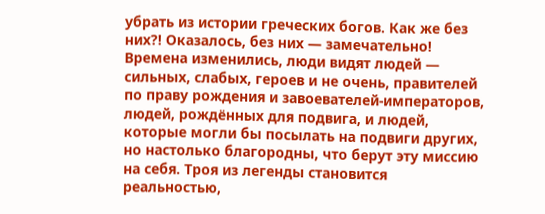убрать из истории греческих богов. Как же без них?! Оказалось, без них — замечательно! Времена изменились, люди видят людей — сильных, слабых, героев и не очень, правителей по праву рождения и завоевателей-императоров, людей, рождённых для подвига, и людей, которые могли бы посылать на подвиги других, но настолько благородны, что берут эту миссию на себя. Троя из легенды становится реальностью,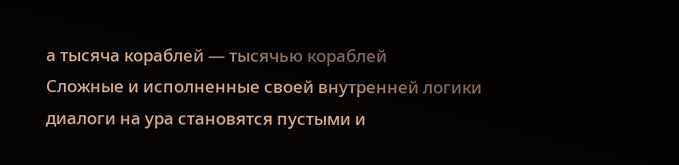а тысяча кораблей — тысячью кораблей
Сложные и исполненные своей внутренней логики диалоги на ура становятся пустыми и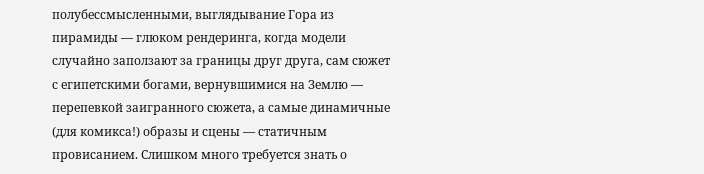полубессмысленными, выглядывание Гора из пирамиды — глюком рендеринга, когда модели случайно заползают за границы друг друга, сам сюжет с египетскими богами, вернувшимися на Землю — перепевкой заигранного сюжета, а самые динамичные (для комикса!) образы и сцены — статичным провисанием. Слишком много требуется знать о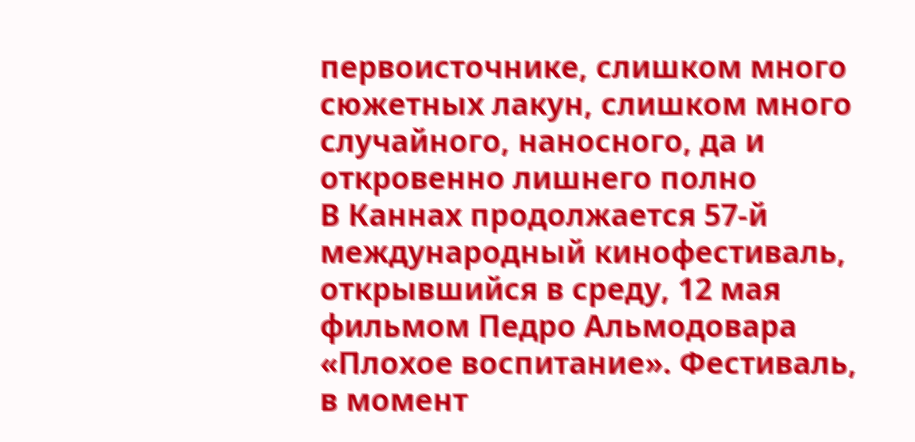первоисточнике, слишком много сюжетных лакун, слишком много случайного, наносного, да и откровенно лишнего полно
В Каннах продолжается 57-й международный кинофестиваль, открывшийся в среду, 12 мая фильмом Педро Альмодовара «Плохое воспитание». Фестиваль, в момент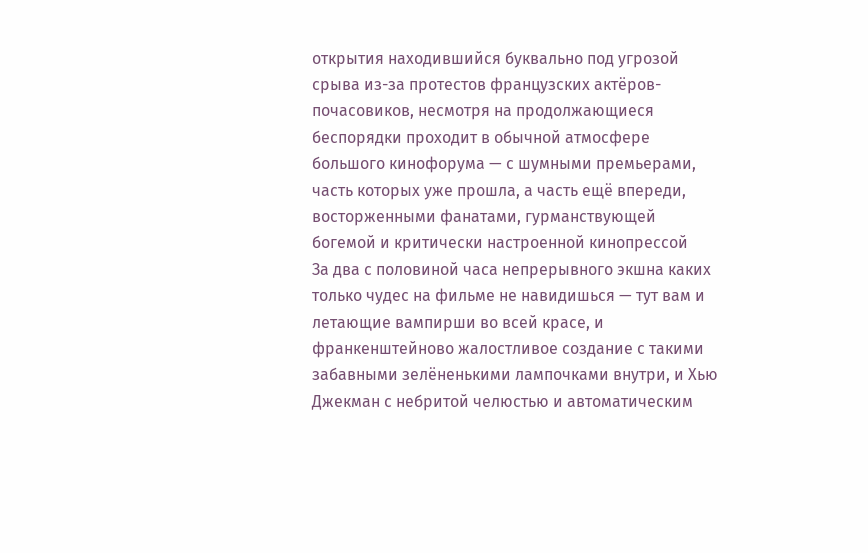открытия находившийся буквально под угрозой срыва из-за протестов французских актёров-почасовиков, несмотря на продолжающиеся беспорядки проходит в обычной атмосфере большого кинофорума — с шумными премьерами, часть которых уже прошла, а часть ещё впереди, восторженными фанатами, гурманствующей богемой и критически настроенной кинопрессой
За два с половиной часа непрерывного экшна каких только чудес на фильме не навидишься — тут вам и летающие вампирши во всей красе, и франкенштейново жалостливое создание с такими забавными зелёненькими лампочками внутри, и Хью Джекман с небритой челюстью и автоматическим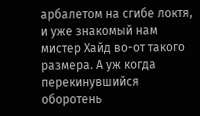арбалетом на сгибе локтя, и уже знакомый нам мистер Хайд во-от такого размера. А уж когда перекинувшийся оборотень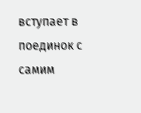вступает в поединок с самим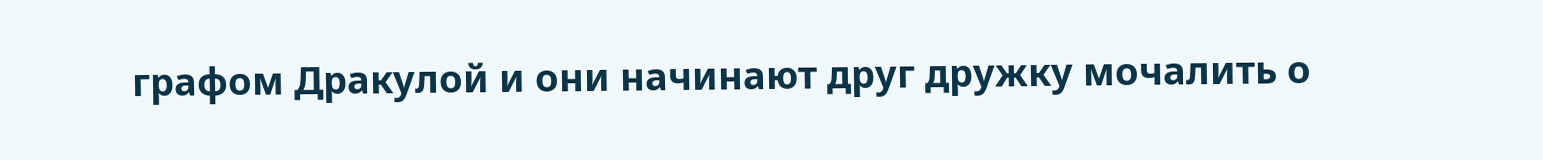графом Дракулой и они начинают друг дружку мочалить о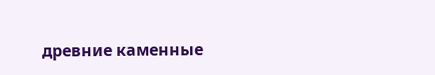древние каменные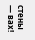стены — вах!